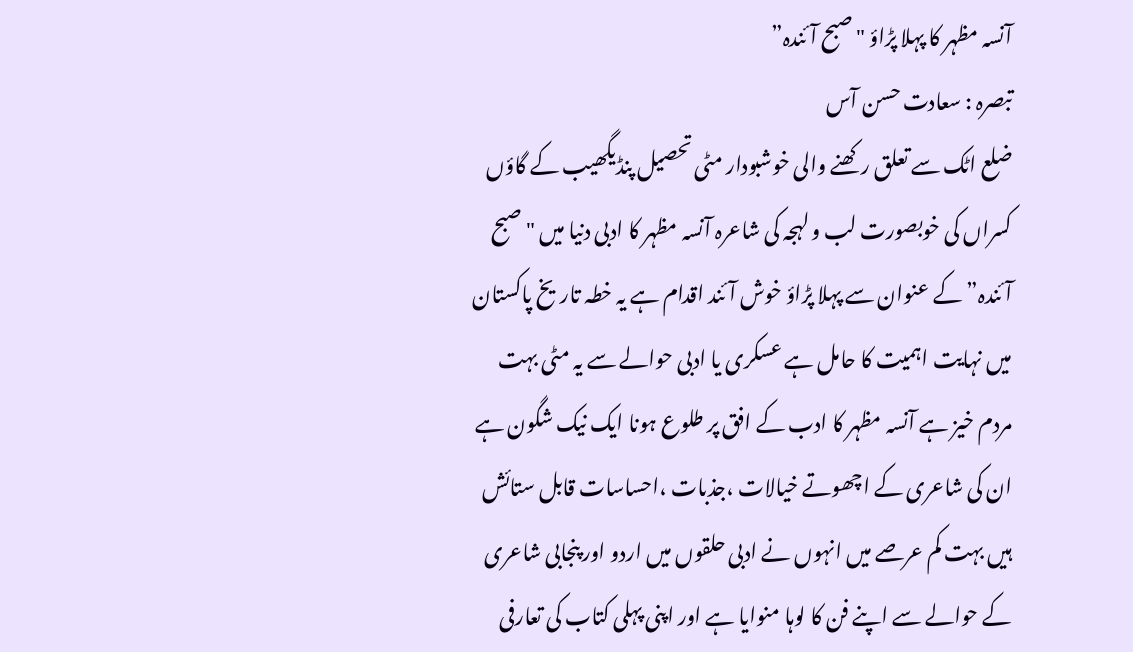آنسہ مظہر کا پہلا پڑاؤ "صبح آئندہ”
تبصرہ : سعادت حسن آس
ضلع اٹک سے تعلق رکھنے والی خوشبودار مٹی تحصیل پنڈیگھیب کے گاؤں کسراں کی خوبصورت لب و لہجہ کی شاعرہ آنسہ مظہر کا ادبی دنیا میں "صبح آئندہ” کے عنوان سے پہلا پڑاؤ خوش آئند اقدام ہے یہ خطہ تاریخ پاکستان میں نہایت اہمیت کا حامل ہے عسکری یا ادبی حوالے سے یہ مٹی بہت مردم خیز ہے آنسہ مظہر کا ادب کے افق پر طلوع ہونا ایک نیک شگون ہے ان کی شاعری کے اچھوتے خیالات ،جذبات ،احساسات قابل ستائش ہیں بہت کم عرصے میں انہوں نے ادبی حلقوں میں اردو اور پنجابی شاعری کے حوالے سے اپنے فن کا لوہا منوایا ہے اور اپنی پہلی کتاب کی تعارفی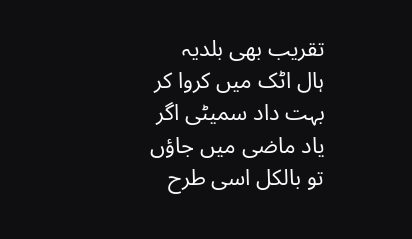تقریب بھی بلدیہ ہال اٹک میں کروا کر بہت داد سمیٹی اگر یاد ماضی میں جاؤں تو بالکل اسی طرح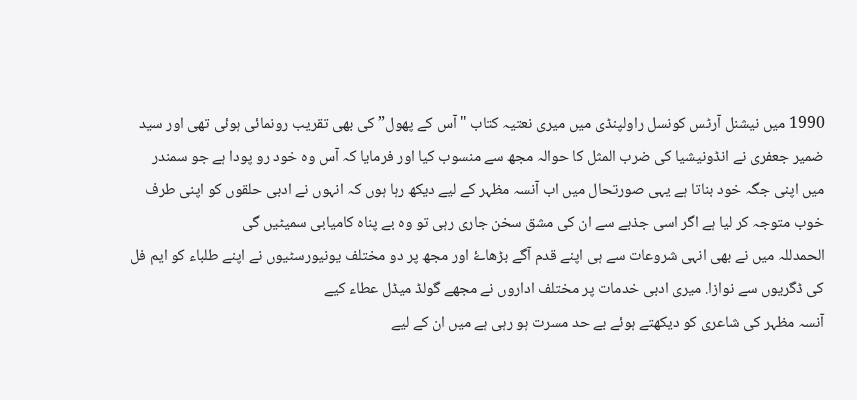1990 میں نیشنل آرٹس کونسل راولپنڈی میں میری نعتیہ کتاب "آس کے پھول” کی بھی تقریب رونمائی ہوئی تھی اور سید ضمیر جعفری نے انڈونیشیا کی ضرب المثل کا حوالہ مجھ سے منسوب کیا اور فرمایا کہ آس وہ خود رو پودا ہے جو سمندر میں اپنی جگہ خود بناتا ہے یہی صورتحال میں اب آنسہ مظہر کے لیے دیکھ رہا ہوں کہ انہوں نے ادبی حلقوں کو اپنی طرف خوب متوجہ کر لیا ہے اگر اسی جذبے سے ان کی مشق سخن جاری رہی تو وہ بے پناہ کامیابی سمیٹیں گی
الحمدللہ میں نے بھی انہی شروعات سے ہی اپنے قدم آگے بڑھاۓ اور مجھ پر دو مختلف یونیورسٹیوں نے اپنے طلباء کو ایم فل کی ڈگریوں سے نوازا. میری ادبی خدمات پر مختلف اداروں نے مجھے گولڈ میڈل عطاء کیے
آنسہ مظہر کی شاعری کو دیکھتے ہوئے بے حد مسرت ہو رہی ہے میں ان کے لیے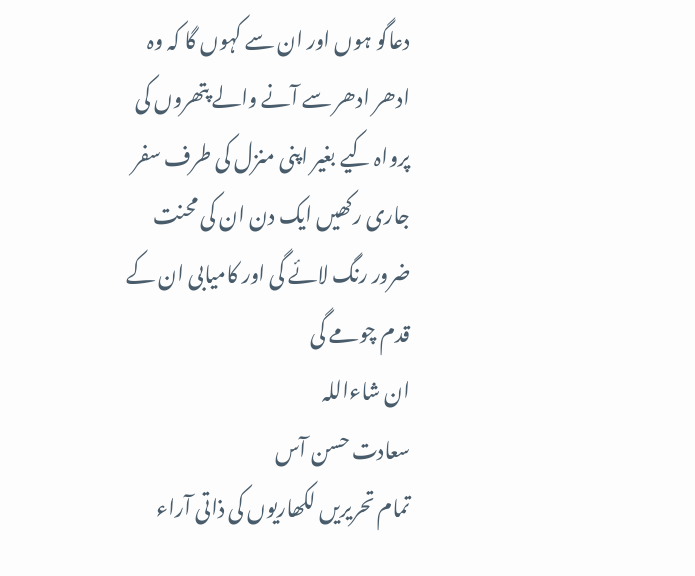دعاگو ہوں اور ان سے کہوں گا کہ وہ ادھر ادھر سے آنے والے پتھروں کی پرواہ کیے بغیر اپنی منزل کی طرف سفر جاری رکھیں ایک دن ان کی محنت ضرور رنگ لائے گی اور کامیابی ان کے قدم چومے گی
ان شاءاللہ
سعادت حسن آس
تمام تحریریں لکھاریوں کی ذاتی آراء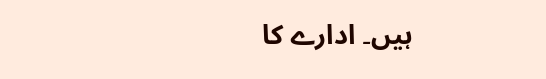ہیں۔ ادارے کا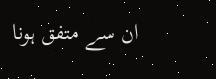ان سے متفق ہونا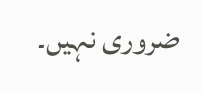ضروری نہیں۔